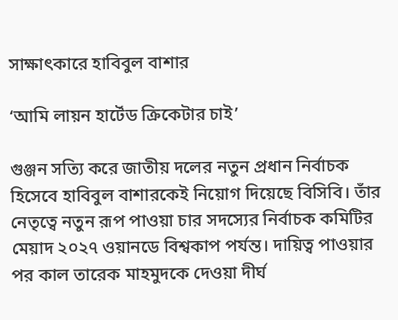সাক্ষাৎকারে হাবিবুল বাশার

‘আমি লায়ন হার্টেড ক্রিকেটার চাই’

গুঞ্জন সত্যি করে জাতীয় দলের নতুন প্রধান নির্বাচক হিসেবে হাবিবুল বাশারকেই নিয়োগ দিয়েছে বিসিবি। তাঁর নেতৃত্বে নতুন রূপ পাওয়া চার সদস্যের নির্বাচক কমিটির মেয়াদ ২০২৭ ওয়ানডে বিশ্বকাপ পর্যন্ত। দায়িত্ব পাওয়ার পর কাল তারেক মাহমুদকে দেওয়া দীর্ঘ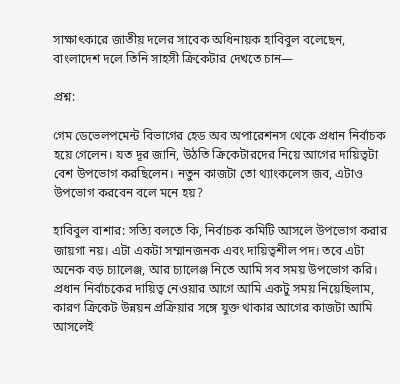সাক্ষাৎকারে জাতীয় দলের সাবেক অধিনায়ক হাবিবুল বলেছেন, বাংলাদেশ দলে তিনি সাহসী ক্রিকেটার দেখতে চান—

প্রশ্ন:

গেম ডেভেলপমেন্ট বিভাগের হেড অব অপারেশনস থেকে প্রধান নির্বাচক হয়ে গেলেন। যত দূর জানি, উঠতি ক্রিকেটারদের নিয়ে আগের দায়িত্বটা বেশ উপভোগ করছিলেন। নতুন কাজটা তো থ্যাংকলেস জব, এটাও উপভোগ করবেন বলে মনে হয়?

হাবিবুল বাশার: সত্যি বলতে কি, নির্বাচক কমিটি আসলে উপভোগ করার জায়গা নয়। এটা একটা সম্মানজনক এবং দায়িত্বশীল পদ। তবে এটা অনেক বড় চ্যালেঞ্জ, আর চ্যালেঞ্জ নিতে আমি সব সময় উপভোগ করি। প্রধান নির্বাচকের দায়িত্ব নেওয়ার আগে আমি একটু সময় নিয়েছিলাম, কারণ ক্রিকেট উন্নয়ন প্রক্রিয়ার সঙ্গে যুক্ত থাকার আগের কাজটা আমি আসলেই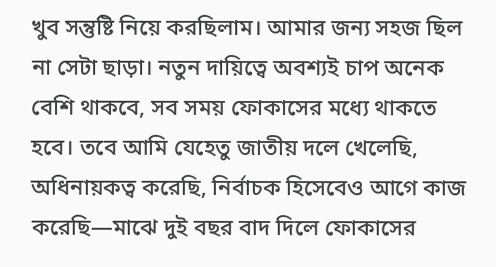খুব সন্তুষ্টি নিয়ে করছিলাম। আমার জন্য সহজ ছিল না সেটা ছাড়া। নতুন দায়িত্বে অবশ্যই চাপ অনেক বেশি থাকবে, সব সময় ফোকাসের মধ্যে থাকতে হবে। তবে আমি যেহেতু জাতীয় দলে খেলেছি, অধিনায়কত্ব করেছি, নির্বাচক হিসেবেও আগে কাজ করেছি—মাঝে দুই বছর বাদ দিলে ফোকাসের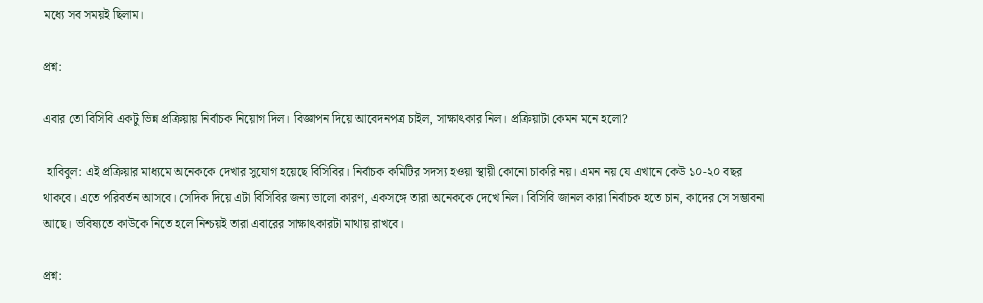মধ্যে সব সময়ই ছিলাম।

প্রশ্ন:

এবার তো বিসিবি একটু ভিন্ন প্রক্রিয়ায় নির্বাচক নিয়োগ দিল। বিজ্ঞাপন দিয়ে আবেদনপত্র চাইল, সাক্ষাৎকার নিল। প্রক্রিয়াটা কেমন মনে হলো?

 হাবিবুল: এই প্রক্রিয়ার মাধ্যমে অনেককে দেখার সুযোগ হয়েছে বিসিবির। নির্বাচক কমিটির সদস্য হওয়া স্থায়ী কোনো চাকরি নয়। এমন নয় যে এখানে কেউ ১০-২০ বছর থাকবে। এতে পরিবর্তন আসবে। সেদিক দিয়ে এটা বিসিবির জন্য ভালো কারণ, একসঙ্গে তারা অনেককে দেখে নিল। বিসিবি জানল কারা নির্বাচক হতে চান, কাদের সে সম্ভাবনা আছে। ভবিষ্যতে কাউকে নিতে হলে নিশ্চয়ই তারা এবারের সাক্ষাৎকারটা মাথায় রাখবে।

প্রশ্ন: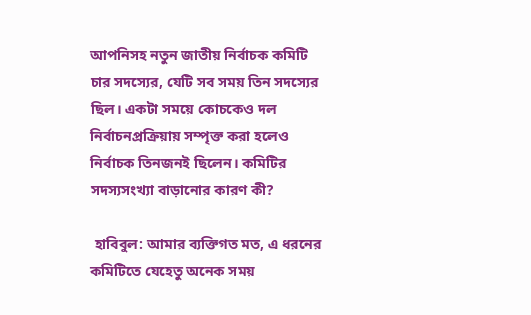আপনিসহ নতুন জাতীয় নির্বাচক কমিটি চার সদস্যের, যেটি সব সময় তিন সদস্যের ছিল। একটা সময়ে কোচকেও দল নির্বাচনপ্রক্রিয়ায় সম্পৃক্ত করা হলেও নির্বাচক তিনজনই ছিলেন। কমিটির সদস্যসংখ্যা বাড়ানোর কারণ কী?

 হাবিবুল: আমার ব্যক্তিগত মত, এ ধরনের কমিটিতে যেহেতু অনেক সময়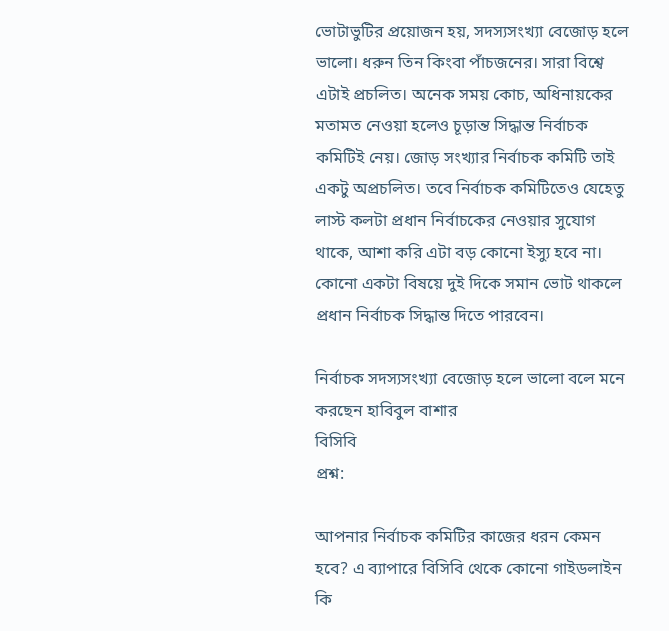ভোটাভুটির প্রয়োজন হয়, সদস্যসংখ্যা বেজোড় হলে ভালো। ধরুন তিন কিংবা পাঁচজনের। সারা বিশ্বে এটাই প্রচলিত। অনেক সময় কোচ, অধিনায়কের মতামত নেওয়া হলেও চূড়ান্ত সিদ্ধান্ত নির্বাচক কমিটিই নেয়। জোড় সংখ্যার নির্বাচক কমিটি তাই একটু অপ্রচলিত। তবে নির্বাচক কমিটিতেও যেহেতু লাস্ট কলটা প্রধান নির্বাচকের নেওয়ার সুযোগ থাকে, আশা করি এটা বড় কোনো ইস্যু হবে না। কোনো একটা বিষয়ে দুই দিকে সমান ভোট থাকলে প্রধান নির্বাচক সিদ্ধান্ত দিতে পারবেন।

নির্বাচক সদস্যসংখ্যা বেজোড় হলে ভালো বলে মনে করছেন হাবিবুল বাশার
বিসিবি
প্রশ্ন:

আপনার নির্বাচক কমিটির কাজের ধরন কেমন হবে? এ ব্যাপারে বিসিবি থেকে কোনো গাইডলাইন কি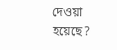দেওয়া হয়েছে?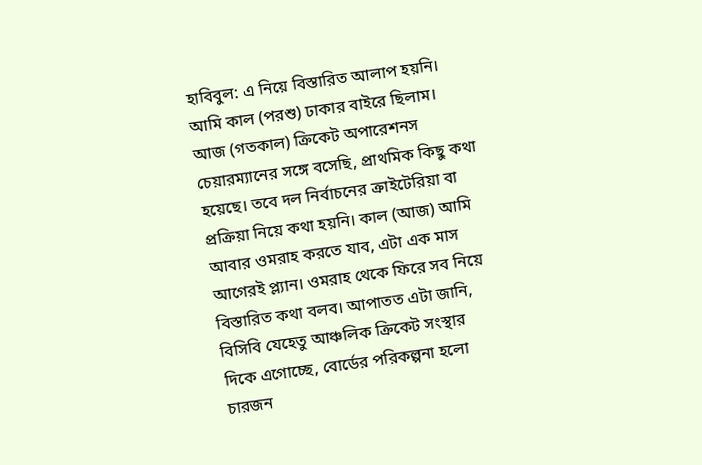হাবিবুল: এ নিয়ে বিস্তারিত আলাপ হয়নি। আমি কাল (পরশু) ঢাকার বাইরে ছিলাম। আজ (গতকাল) ক্রিকেট অপারেশনস চেয়ারম্যানের সঙ্গে বসেছি, প্রাথমিক কিছু কথা হয়েছে। তবে দল নির্বাচনের ক্রাইটেরিয়া বা প্রক্রিয়া নিয়ে কথা হয়নি। কাল (আজ) আমি আবার ওমরাহ করতে যাব, এটা এক মাস আগেরই প্ল্যান। ওমরাহ থেকে ফিরে সব নিয়ে বিস্তারিত কথা বলব। আপাতত এটা জানি, বিসিবি যেহেতু আঞ্চলিক ক্রিকেট সংস্থার দিকে এগোচ্ছে, বোর্ডের পরিকল্পনা হলো চারজন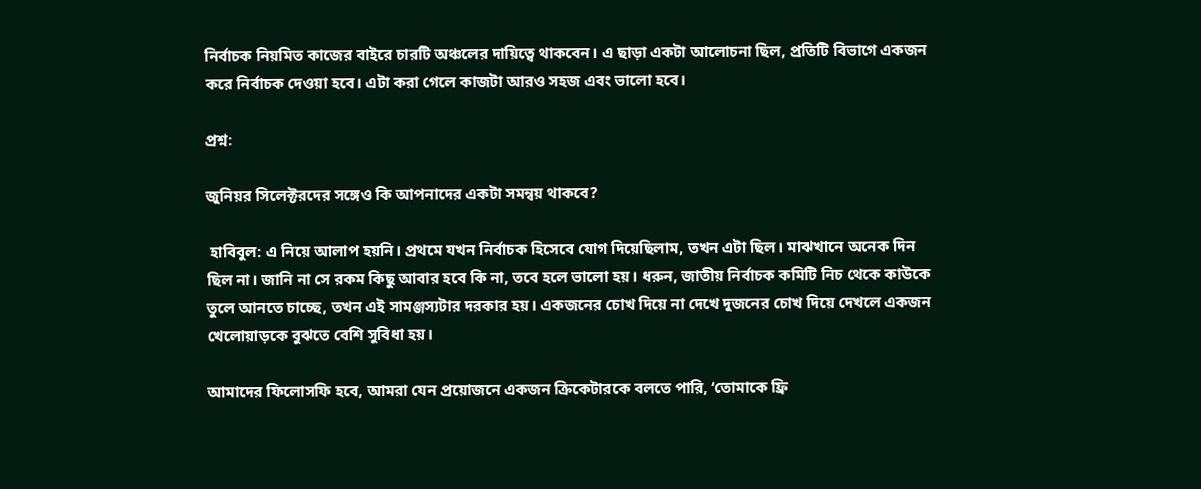নির্বাচক নিয়মিত কাজের বাইরে চারটি অঞ্চলের দায়িত্বে থাকবেন। এ ছাড়া একটা আলোচনা ছিল, প্রতিটি বিভাগে একজন করে নির্বাচক দেওয়া হবে। এটা করা গেলে কাজটা আরও সহজ এবং ভালো হবে।

প্রশ্ন:

জুনিয়র সিলেক্টরদের সঙ্গেও কি আপনাদের একটা সমন্বয় থাকবে?

 হাবিবুল: এ নিয়ে আলাপ হয়নি। প্রথমে যখন নির্বাচক হিসেবে যোগ দিয়েছিলাম, তখন এটা ছিল। মাঝখানে অনেক দিন ছিল না। জানি না সে রকম কিছু আবার হবে কি না, তবে হলে ভালো হয়। ধরুন, জাতীয় নির্বাচক কমিটি নিচ থেকে কাউকে তুলে আনতে চাচ্ছে, তখন এই সামঞ্জস্যটার দরকার হয়। একজনের চোখ দিয়ে না দেখে দুজনের চোখ দিয়ে দেখলে একজন খেলোয়াড়কে বুঝতে বেশি সুবিধা হয়।

আমাদের ফিলোসফি হবে, আমরা যেন প্রয়োজনে একজন ক্রিকেটারকে বলতে পারি, ‘তোমাকে ফ্রি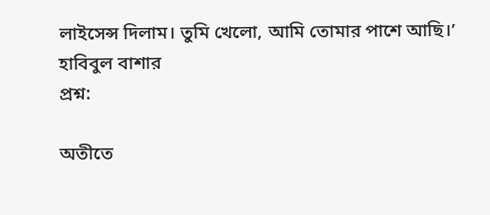লাইসেন্স দিলাম। তুমি খেলো, আমি তোমার পাশে আছি।’
হাবিবুল বাশার
প্রশ্ন:

অতীতে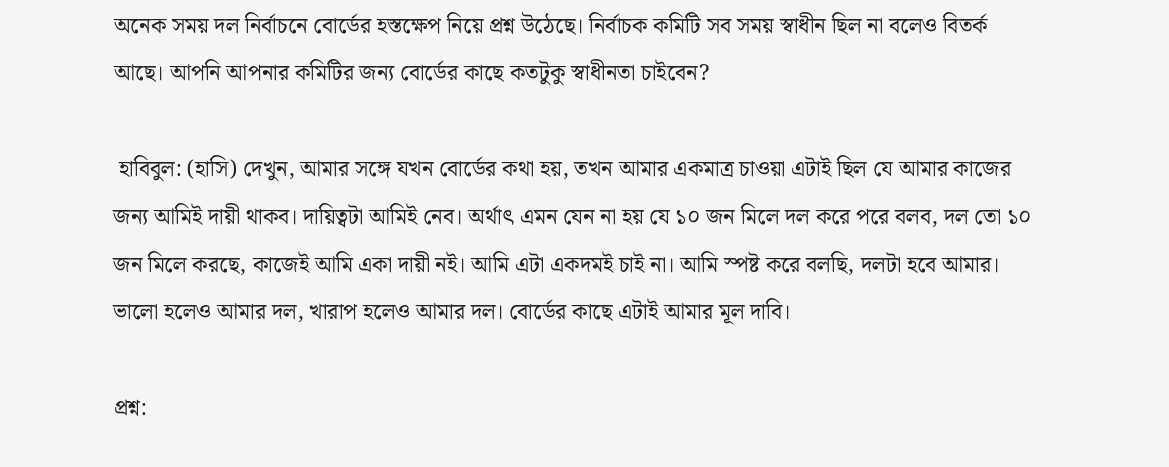অনেক সময় দল নির্বাচনে বোর্ডের হস্তক্ষেপ নিয়ে প্রশ্ন উঠেছে। নির্বাচক কমিটি সব সময় স্বাধীন ছিল না বলেও বিতর্ক আছে। আপনি আপনার কমিটির জন্য বোর্ডের কাছে কতটুকু স্বাধীনতা চাইবেন?

 হাবিবুল: (হাসি) দেখুন, আমার সঙ্গে যখন বোর্ডের কথা হয়, তখন আমার একমাত্র চাওয়া এটাই ছিল যে আমার কাজের জন্য আমিই দায়ী থাকব। দায়িত্বটা আমিই নেব। অর্থাৎ এমন যেন না হয় যে ১০ জন মিলে দল করে পরে বলব, দল তো ১০ জন মিলে করছে, কাজেই আমি একা দায়ী নই। আমি এটা একদমই চাই না। আমি স্পষ্ট করে বলছি, দলটা হবে আমার। ভালো হলেও আমার দল, খারাপ হলেও আমার দল। বোর্ডের কাছে এটাই আমার মূল দাবি।

প্রশ্ন: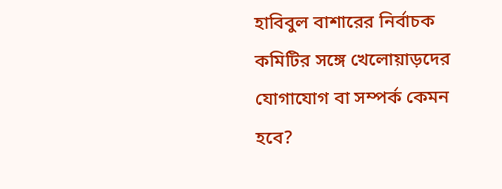হাবিবুল বাশারের নির্বাচক কমিটির সঙ্গে খেলোয়াড়দের যোগাযোগ বা সম্পর্ক কেমন হবে?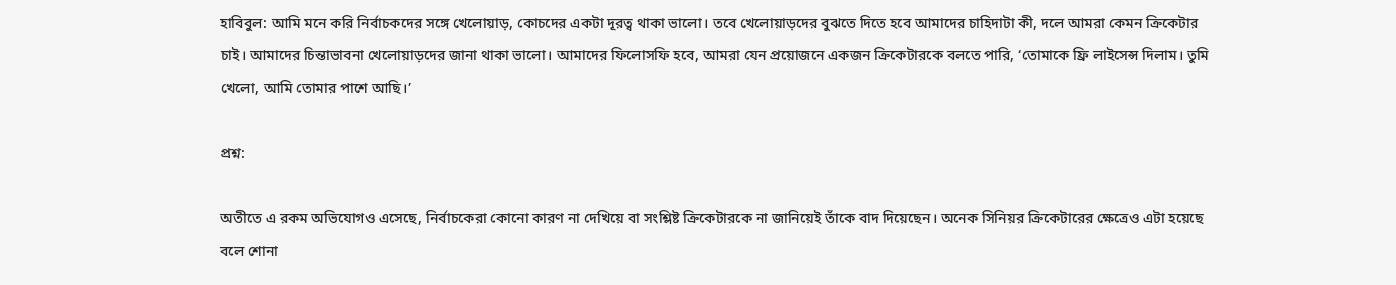হাবিবুল: আমি মনে করি নির্বাচকদের সঙ্গে খেলোয়াড়, কোচদের একটা দূরত্ব থাকা ভালো। তবে খেলোয়াড়দের বুঝতে দিতে হবে আমাদের চাহিদাটা কী, দলে আমরা কেমন ক্রিকেটার চাই। আমাদের চিন্তাভাবনা খেলোয়াড়দের জানা থাকা ভালো। আমাদের ফিলোসফি হবে, আমরা যেন প্রয়োজনে একজন ক্রিকেটারকে বলতে পারি, ‘তোমাকে ফ্রি লাইসেন্স দিলাম। তুমি খেলো, আমি তোমার পাশে আছি।’

প্রশ্ন:

অতীতে এ রকম অভিযোগও এসেছে, নির্বাচকেরা কোনো কারণ না দেখিয়ে বা সংশ্লিষ্ট ক্রিকেটারকে না জানিয়েই তাঁকে বাদ দিয়েছেন। অনেক সিনিয়র ক্রিকেটারের ক্ষেত্রেও এটা হয়েছে বলে শোনা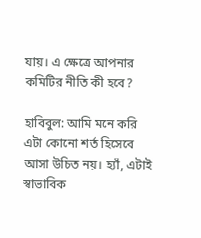যায়। এ ক্ষেত্রে আপনার কমিটির নীতি কী হবে?

হাবিবুল: আমি মনে করি এটা কোনো শর্ত হিসেবে আসা উচিত নয়। হ্যাঁ, এটাই স্বাভাবিক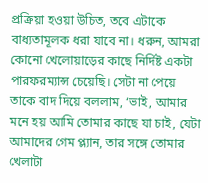প্রক্রিয়া হওয়া উচিত, তবে এটাকে বাধ্যতামূলক ধরা যাবে না। ধরুন, আমরা কোনো খেলোয়াড়ের কাছে নির্দিষ্ট একটা পারফরম্যান্স চেয়েছি। সেটা না পেয়ে তাকে বাদ দিয়ে বললাম, ‘ভাই, আমার মনে হয় আমি তোমার কাছে যা চাই, যেটা আমাদের গেম প্ল্যান, তার সঙ্গে তোমার খেলাটা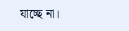যাচ্ছে না।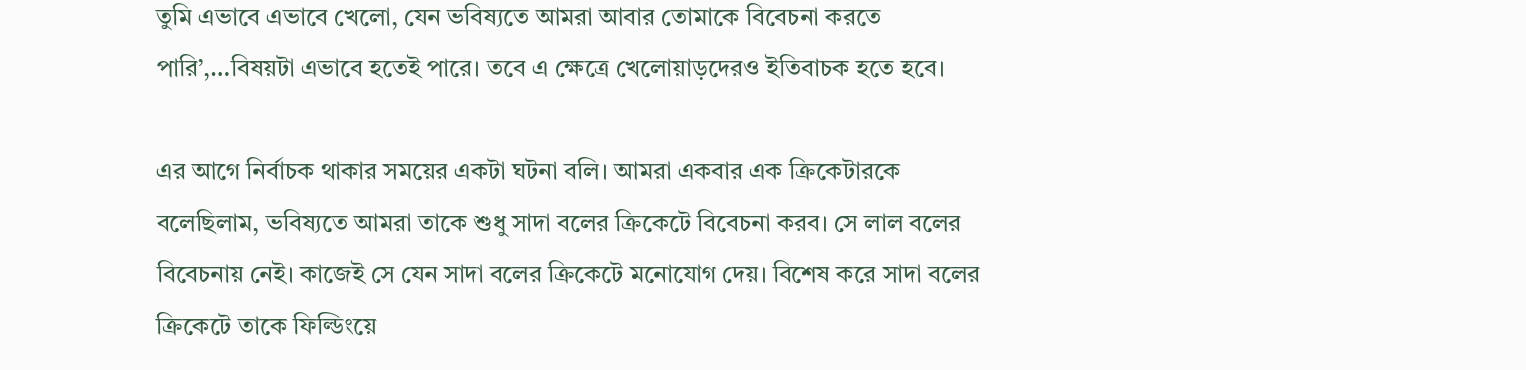তুমি এভাবে এভাবে খেলো, যেন ভবিষ্যতে আমরা আবার তোমাকে বিবেচনা করতে পারি’,…বিষয়টা এভাবে হতেই পারে। তবে এ ক্ষেত্রে খেলোয়াড়দেরও ইতিবাচক হতে হবে।

এর আগে নির্বাচক থাকার সময়ের একটা ঘটনা বলি। আমরা একবার এক ক্রিকেটারকে বলেছিলাম, ভবিষ্যতে আমরা তাকে শুধু সাদা বলের ক্রিকেটে বিবেচনা করব। সে লাল বলের বিবেচনায় নেই। কাজেই সে যেন সাদা বলের ক্রিকেটে মনোযোগ দেয়। বিশেষ করে সাদা বলের ক্রিকেটে তাকে ফিল্ডিংয়ে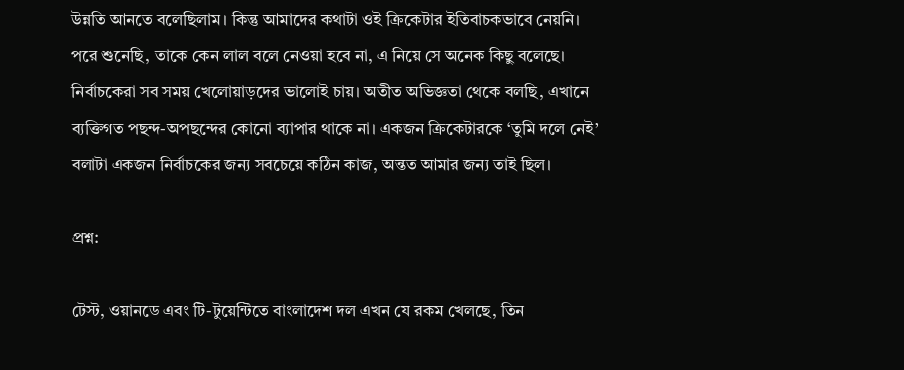উন্নতি আনতে বলেছিলাম। কিন্তু আমাদের কথাটা ওই ক্রিকেটার ইতিবাচকভাবে নেয়নি। পরে শুনেছি, তাকে কেন লাল বলে নেওয়া হবে না, এ নিয়ে সে অনেক কিছু বলেছে। নির্বাচকেরা সব সময় খেলোয়াড়দের ভালোই চায়। অতীত অভিজ্ঞতা থেকে বলছি, এখানে ব্যক্তিগত পছন্দ-অপছন্দের কোনো ব্যাপার থাকে না। একজন ক্রিকেটারকে ‘তুমি দলে নেই’ বলাটা একজন নির্বাচকের জন্য সবচেয়ে কঠিন কাজ, অন্তত আমার জন্য তাই ছিল।

প্রশ্ন:

টেস্ট, ওয়ানডে এবং টি-টুয়েন্টিতে বাংলাদেশ দল এখন যে রকম খেলছে, তিন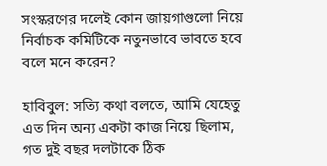সংস্করণের দলেই কোন জায়গাগুলো নিয়ে নির্বাচক কমিটিকে নতুনভাবে ভাবতে হবে বলে মনে করেন?

হাবিবুল: সত্যি কথা বলতে, আমি যেহেতু এত দিন অন্য একটা কাজ নিয়ে ছিলাম, গত দুই বছর দলটাকে ঠিক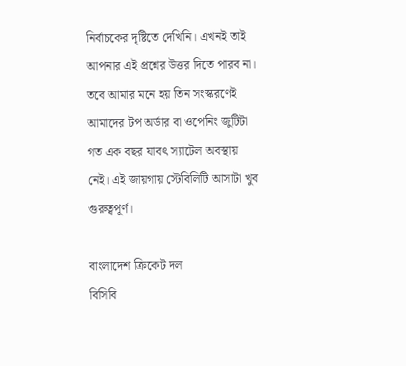নির্বাচকের দৃষ্টিতে দেখিনি। এখনই তাই আপনার এই প্রশ্নের উত্তর দিতে পারব না। তবে আমার মনে হয় তিন সংস্করণেই আমাদের টপ অর্ডার বা ওপেনিং জুটিটা গত এক বছর যাবৎ স্যাটেল অবস্থায় নেই। এই জায়গায় স্টেবিলিটি আসাটা খুব গুরুত্বপূর্ণ।

বাংলাদেশ ক্রিকেট দল
বিসিবি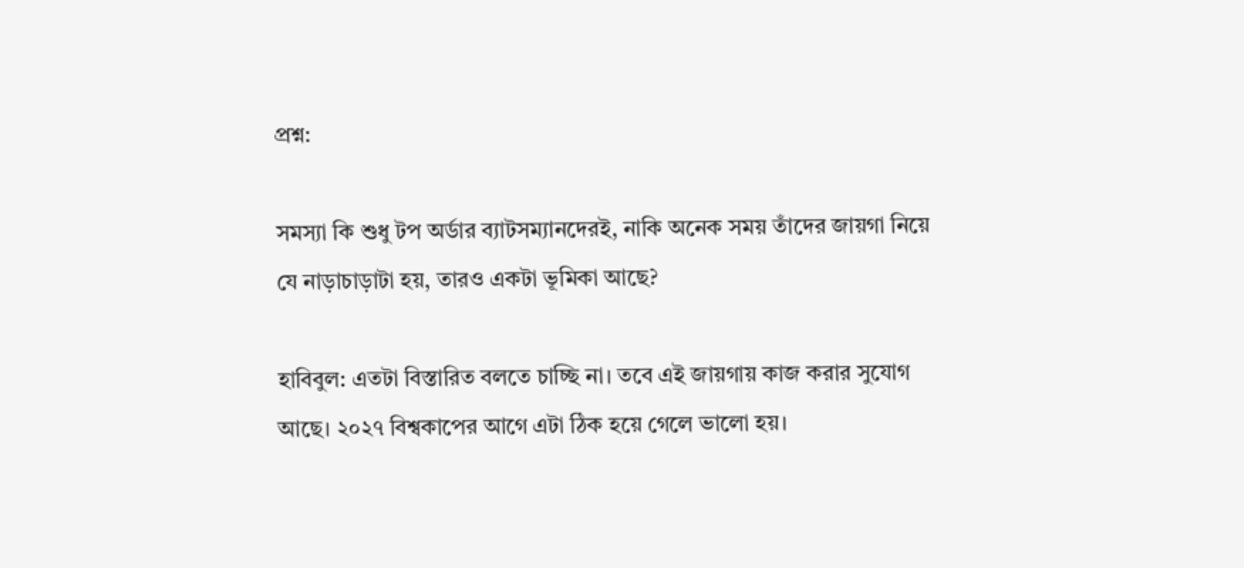প্রশ্ন:

সমস্যা কি শুধু টপ অর্ডার ব্যাটসম্যানদেরই, নাকি অনেক সময় তাঁদের জায়গা নিয়ে যে নাড়াচাড়াটা হয়, তারও একটা ভূমিকা আছে?

হাবিবুল: এতটা বিস্তারিত বলতে চাচ্ছি না। তবে এই জায়গায় কাজ করার সুযোগ আছে। ২০২৭ বিশ্বকাপের আগে এটা ঠিক হয়ে গেলে ভালো হয়।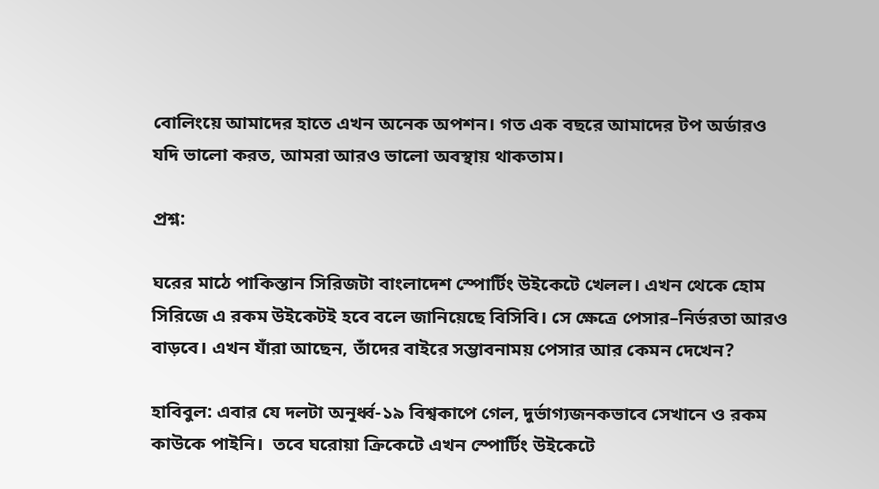বোলিংয়ে আমাদের হাতে এখন অনেক অপশন। গত এক বছরে আমাদের টপ অর্ডারও যদি ভালো করত, আমরা আরও ভালো অবস্থায় থাকতাম।

প্রশ্ন:

ঘরের মাঠে পাকিস্তান সিরিজটা বাংলাদেশ স্পোর্টিং উইকেটে খেলল। এখন থেকে হোম সিরিজে এ রকম উইকেটই হবে বলে জানিয়েছে বিসিবি। সে ক্ষেত্রে পেসার–নির্ভরতা আরও বাড়বে। এখন যাঁরা আছেন, তাঁদের বাইরে সম্ভাবনাময় পেসার আর কেমন দেখেন?

হাবিবুল: এবার যে দলটা অনূর্ধ্ব-১৯ বিশ্বকাপে গেল, দুর্ভাগ্যজনকভাবে সেখানে ও রকম কাউকে পাইনি।  তবে ঘরোয়া ক্রিকেটে এখন স্পোর্টিং উইকেটে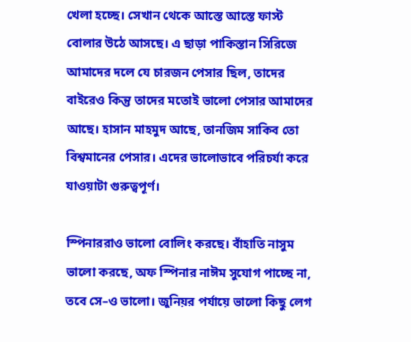খেলা হচ্ছে। সেখান থেকে আস্তে আস্তে ফাস্ট বোলার উঠে আসছে। এ ছাড়া পাকিস্তান সিরিজে আমাদের দলে যে চারজন পেসার ছিল, তাদের বাইরেও কিন্তু তাদের মতোই ভালো পেসার আমাদের আছে। হাসান মাহমুদ আছে, তানজিম সাকিব তো বিশ্বমানের পেসার। এদের ভালোভাবে পরিচর্যা করে যাওয়াটা গুরুত্বপূর্ণ।

স্পিনাররাও ভালো বোলিং করছে। বাঁহাতি নাসুম ভালো করছে, অফ স্পিনার নাঈম সুযোগ পাচ্ছে না, তবে সে–ও ভালো। জুনিয়র পর্যায়ে ভালো কিছু লেগ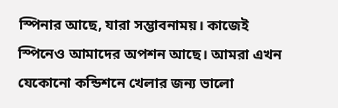স্পিনার আছে, যারা সম্ভাবনাময়। কাজেই স্পিনেও আমাদের অপশন আছে। আমরা এখন যেকোনো কন্ডিশনে খেলার জন্য ভালো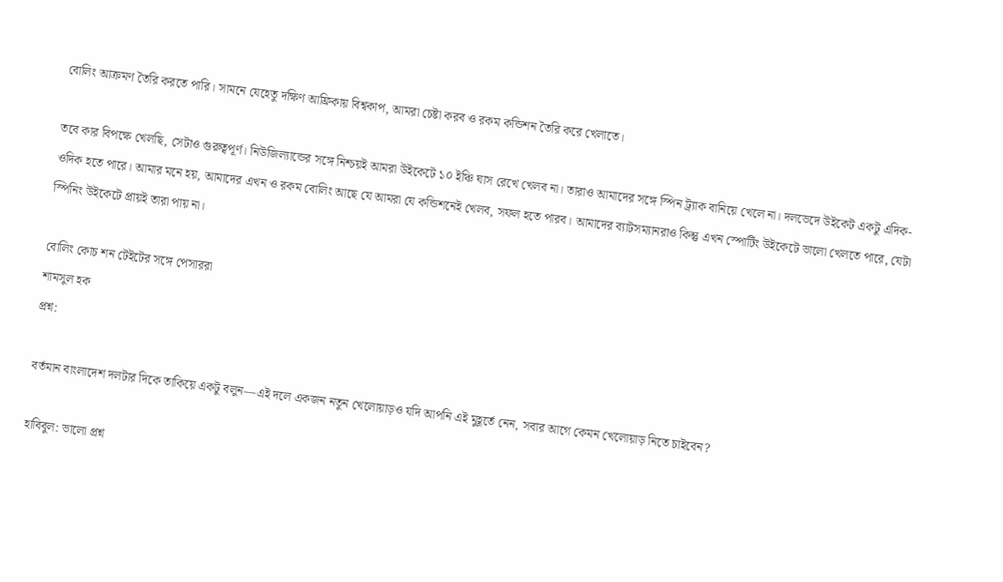বোলিং আক্রমণ তৈরি করতে পারি। সামনে যেহেতু দক্ষিণ আফ্রিকায় বিশ্বকাপ, আমরা চেষ্টা করব ও রকম কন্ডিশন তৈরি করে খেলাতে।

তবে কার বিপক্ষে খেলছি, সেটাও গুরুত্বপূর্ণ। নিউজিল্যান্ডের সঙ্গে নিশ্চয়ই আমরা উইকেটে ১০ ইঞ্চি ঘাস রেখে খেলব না। তারাও আমাদের সঙ্গে স্পিন ট্র্যাক বানিয়ে খেলে না। দলভেদে উইকেট একটু এদিক-ওদিক হতে পারে। আমার মনে হয়, আমাদের এখন ও রকম বোলিং আছে যে আমরা যে কন্ডিশনেই খেলব, সফল হতে পারব। আমাদের ব্যাটসম্যানরাও কিন্তু এখন স্পোর্টিং উইকেটে ভালো খেলতে পারে, যেটা স্পিনিং উইকেটে প্রায়ই তারা পায় না।

বোলিং কোচ শন টেইটের সঙ্গে পেসাররা
শামসুল হক
প্রশ্ন:

বর্তমান বাংলাদেশ দলটার দিকে তাকিয়ে একটু বলুন—এই দলে একজন নতুন খেলোয়াড়ও যদি আপনি এই মুহূর্তে নেন, সবার আগে কেমন খেলোয়াড় নিতে চাইবেন?

হাবিবুল: ভালো প্রশ্ন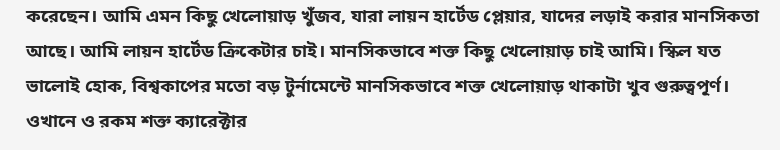করেছেন। আমি এমন কিছু খেলোয়াড় খুঁজব, যারা লায়ন হার্টেড প্লেয়ার, যাদের লড়াই করার মানসিকতা আছে। আমি লায়ন হার্টেড ক্রিকেটার চাই। মানসিকভাবে শক্ত কিছু খেলোয়াড় চাই আমি। স্কিল যত ভালোই হোক, বিশ্বকাপের মতো বড় টুর্নামেন্টে মানসিকভাবে শক্ত খেলোয়াড় থাকাটা খুব গুরুত্বপূর্ণ। ওখানে ও রকম শক্ত ক্যারেক্টার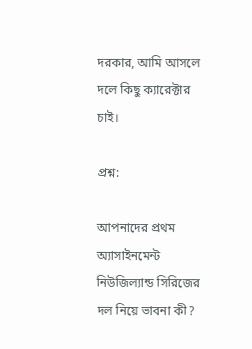দরকার, আমি আসলে দলে কিছু ক্যারেক্টার চাই।

প্রশ্ন:

আপনাদের প্রথম অ্যাসাইনমেন্ট নিউজিল্যান্ড সিরিজের দল নিয়ে ভাবনা কী?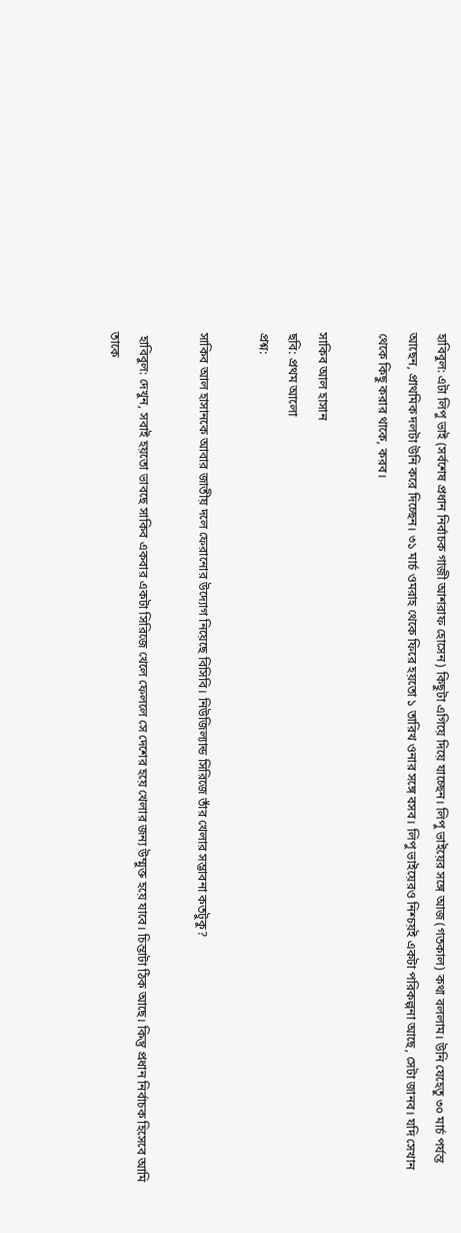হাবিবুল: এটা লিপু ভাই (সর্বশেষ প্রধান নির্বাচক গাজী আশরাফ হোসেন) কিছুটা এগিয়ে দিয়ে যাচ্ছেন। লিপু ভাইয়ের সঙ্গে আজ (গতকাল) কথা বললাম। উনি যেহেতু ৩০ মার্চ পর্যন্ত আছেন, প্রাথমিক দলটা উনি করে দিচ্ছেন। ৩১ মার্চ ওমরাহ থেকে ফিরে হয়তো ১ তারিখ ওনার সঙ্গে বসব। লিপু ভাইয়েরও নিশ্চয়ই একটা পরিকল্পনা আছে, সেটা জানব। যদি সেখান থেকে কিছু করার থাকে, করব।

সাকিব আল হাসান
ছবি: প্রথম আলো
প্রশ্ন:

সাকিব আল হাসানকে আবার জাতীয় দলে ফেরানোর উদ্যোগ নিয়েছে বিসিবি। নিউজিল্যান্ড সিরিজে তাঁর খেলার সম্ভাবনা কতটুকু?

 হাবিবুল: দেখুন, সবাই হয়তো ভাবছে সাকিব একবার একটা সিরিজে খেলে ফেললে সে দেশের হয়ে খেলার জন্য উম্মুক্ত হয়ে যাবে। চিন্তাটা ঠিক আছে। কিন্তু প্রধান নির্বাচক হিসেবে আমি তাকে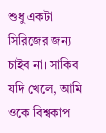শুধু একটা সিরিজের জন্য চাইব না। সাকিব যদি খেলে, আমি ওকে বিশ্বকাপ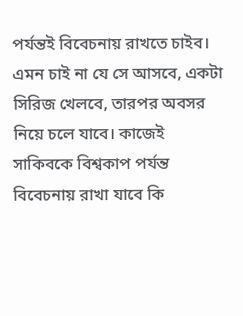পর্যন্তই বিবেচনায় রাখতে চাইব। এমন চাই না যে সে আসবে, একটা সিরিজ খেলবে, তারপর অবসর নিয়ে চলে যাবে। কাজেই সাকিবকে বিশ্বকাপ পর্যন্ত বিবেচনায় রাখা যাবে কি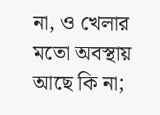না, ও খেলার মতো অবস্থায় আছে কি না;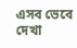এসব ভেবে দেখা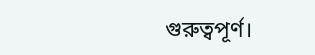গুরুত্বপূর্ণ।